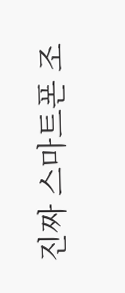진짜 스마트폰 조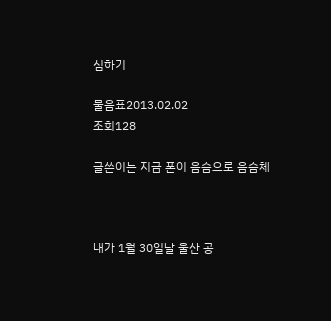심하기

물음표2013.02.02
조회128

글쓴이는 지금 폰이 음슴으로 음슴체



내가 1월 30일날 울산 공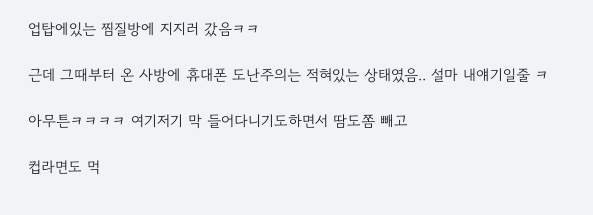업탑에있는 찜질방에 지지러 갔음ㅋㅋ

근데 그때부터 온 사방에 휴대폰 도난주의는 적혀있는 상태였음.. 설마 내얘기일줄 ㅋ

아무튼ㅋㅋㅋㅋ 여기저기 막 들어다니기도하면서 땀도쫌 빼고

컵라면도 먹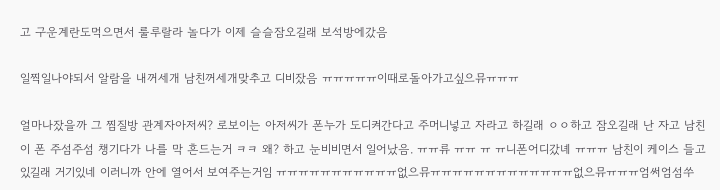고 구운계란도먹으면서 룰루랄라 놀다가 이제 슬슬잠오길래 보석방에갔음

일찍일나야되서 알람을 내꺼세개 남친꺼세개맞추고 디비잤음 ㅠㅠㅠㅠㅠ이때로돌아가고싶으뮤ㅠㅠㅠ

얼마나잤을까 그 찜질방 관계자아저씨? 로보이는 아저씨가 폰누가 도디켜간다고 주머니넣고 자라고 하길래 ㅇㅇ하고 잠오길래 난 자고 남친이 폰 주섬주섬 챙기다가 나를 막 흔드는거 ㅋㅋ 왜? 하고 눈비비면서 일어났음. ㅠㅠ류 ㅠㅠ ㅠ ㅠ니폰어디갔녜 ㅠㅠㅠ 남친이 케이스 들고있길래 거기있네 이러니까 안에 열어서 보여주는거임 ㅠㅠㅠㅠㅠㅠㅠㅠㅠㅠㅠ없으뮤ㅠㅠㅠㅠㅠㅠㅠㅠㅠㅠㅠㅠㅠ없으뮤ㅠㅠㅠ엄써엄섬쑤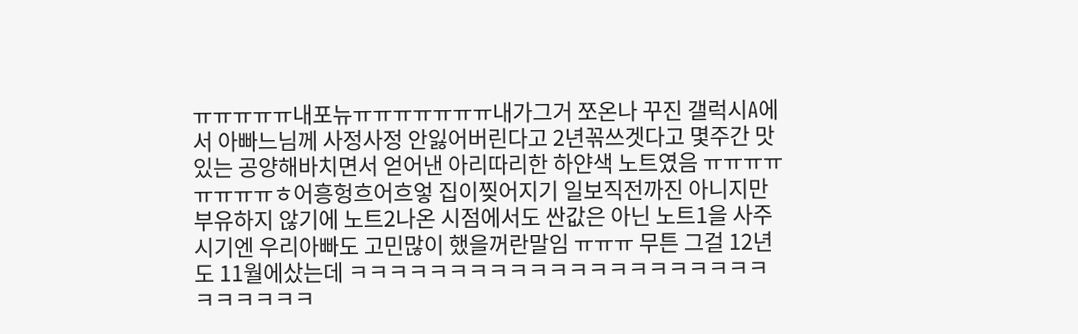ㅠㅠㅠㅠㅠ내포뉴ㅠㅠㅠㅠㅠㅠㅠ내가그거 쪼온나 꾸진 갤럭시A에서 아빠느님께 사정사정 안잃어버린다고 2년꼮쓰겟다고 몇주간 맛있는 공양해바치면서 얻어낸 아리따리한 하얀색 노트였음 ㅠㅠㅠㅠㅠㅠㅠㅠㅎ어흥헝흐어흐엏 집이찢어지기 일보직전까진 아니지만 부유하지 않기에 노트2나온 시점에서도 싼값은 아닌 노트1을 사주시기엔 우리아빠도 고민많이 했을꺼란말임 ㅠㅠㅠ 무튼 그걸 12년도 11월에샀는데 ㅋㅋㅋㅋㅋㅋㅋㅋㅋㅋㅋㅋㅋㅋㅋㅋㅋㅋㅋㅋㅋㅋㅋㅋㅋㅋㅋ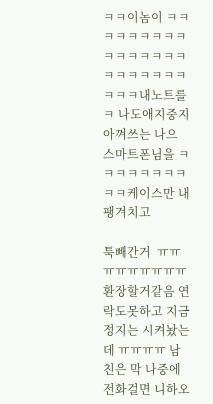ㅋㅋ이놈이 ㅋㅋㅋㅋㅋㅋㅋㅋㅋㅋㅋㅋㅋㅋㅋㅋㅋㅋㅋㅋㅋㅋㅋㅋㅋㅋ내노트를 ㅋ 나도애지중지 아껴쓰는 나으 스마트폰님을 ㅋㅋㅋㅋㅋㅋㅋㅋㅋㅋ케이스만 내팽겨치고

툭빼간거  ㅠㅠㅠㅠㅠㅠㅠㅠㅠ환장할거같음 연락도못하고 지금 정지는 시켜놨는데 ㅠㅠㅠㅠ 남친은 막 나중에 전화걸면 니하오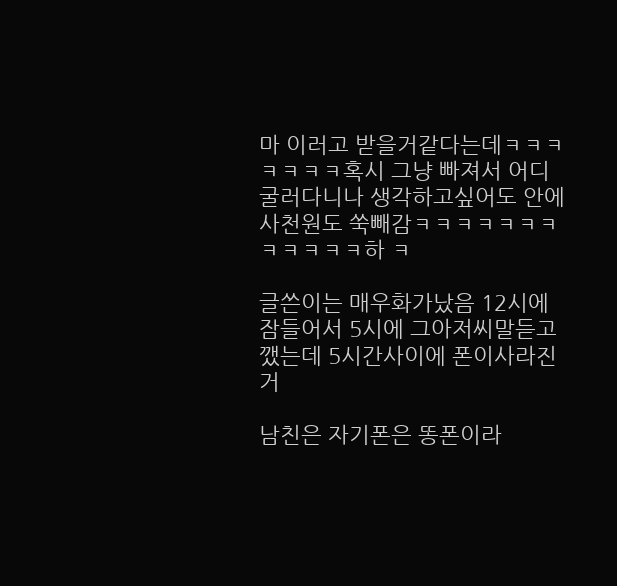마 이러고 받을거같다는데ㅋㅋㅋㅋㅋㅋㅋ혹시 그냥 빠져서 어디굴러다니나 생각하고싶어도 안에사천원도 쑥빼감ㅋㅋㅋㅋㅋㅋㅋㅋㅋㅋㅋㅋ하 ㅋ

글쓴이는 매우화가났음 12시에 잠들어서 5시에 그아저씨말듣고 깼는데 5시간사이에 폰이사라진거

남친은 자기폰은 똥폰이라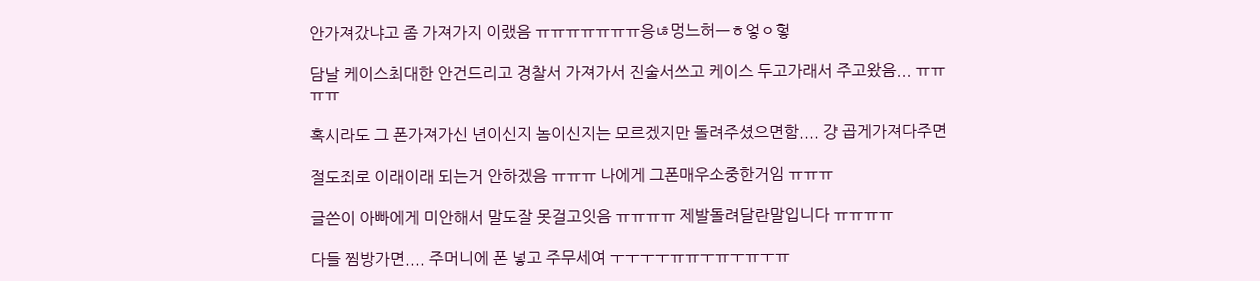안가져갔냐고 좀 가져가지 이랬음 ㅠㅠㅠㅠㅠㅠㅠ응ㄶ멍느허ㅡㅎ엏ㅇ헣

담날 케이스최대한 안건드리고 경찰서 가져가서 진술서쓰고 케이스 두고가래서 주고왔음... ㅠㅠㅠㅠ

혹시라도 그 폰가져가신 년이신지 놈이신지는 모르겠지만 돌려주셨으면함.... 걍 곱게가져다주면

절도죄로 이래이래 되는거 안하겠음 ㅠㅠㅠ 나에게 그폰매우소중한거임 ㅠㅠㅠ

글쓴이 아빠에게 미안해서 말도잘 못걸고잇음 ㅠㅠㅠㅠ 제발돌려달란말입니다 ㅠㅠㅠㅠ

다들 찜방가면.... 주머니에 폰 넣고 주무세여 ㅜㅜㅜㅜㅠㅠㅜㅠㅜㅠㅜㅠ